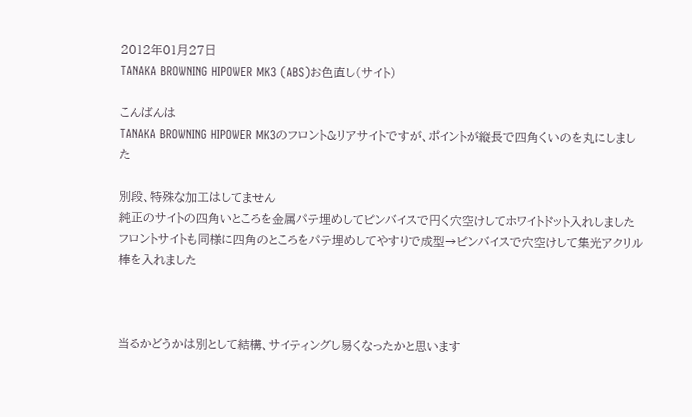2012年01月27日
TANAKA BROWNING HIPOWER MK3 (ABS)お色直し(サイト)

こんばんは
TANAKA BROWNING HIPOWER MK3のフロント&リアサイトですが、ポイントが縦長で四角くいのを丸にしました

別段、特殊な加工はしてません
純正のサイトの四角いところを金属パテ埋めしてピンバイスで円く穴空けしてホワイトドット入れしました
フロントサイトも同様に四角のところをパテ埋めしてやすりで成型→ピンバイスで穴空けして集光アクリル棒を入れました



当るかどうかは別として結構、サイティングし易くなったかと思います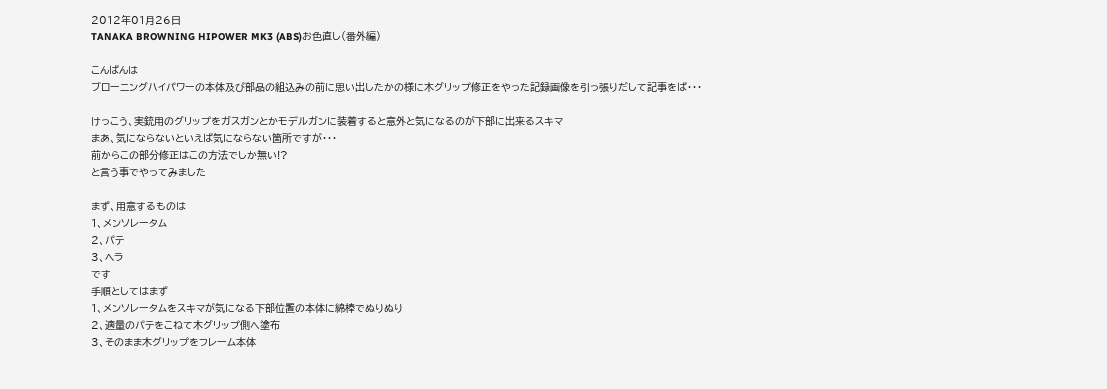2012年01月26日
TANAKA BROWNING HIPOWER MK3 (ABS)お色直し(番外編)

こんばんは
ブローニングハイパワーの本体及び部品の組込みの前に思い出したかの様に木グリップ修正をやった記録画像を引っ張りだして記事をば・・・

けっこう、実銃用のグリップをガスガンとかモデルガンに装着すると意外と気になるのが下部に出来るスキマ
まあ、気にならないといえば気にならない箇所ですが・・・
前からこの部分修正はこの方法でしか無い!?
と言う事でやってみました

まず、用意するものは
1、メンソレータム
2、パテ
3、ヘラ
です
手順としてはまず
1、メンソレータムをスキマが気になる下部位置の本体に綿棒でぬりぬり
2、適量のパテをこねて木グリップ側へ塗布
3、そのまま木グリップをフレーム本体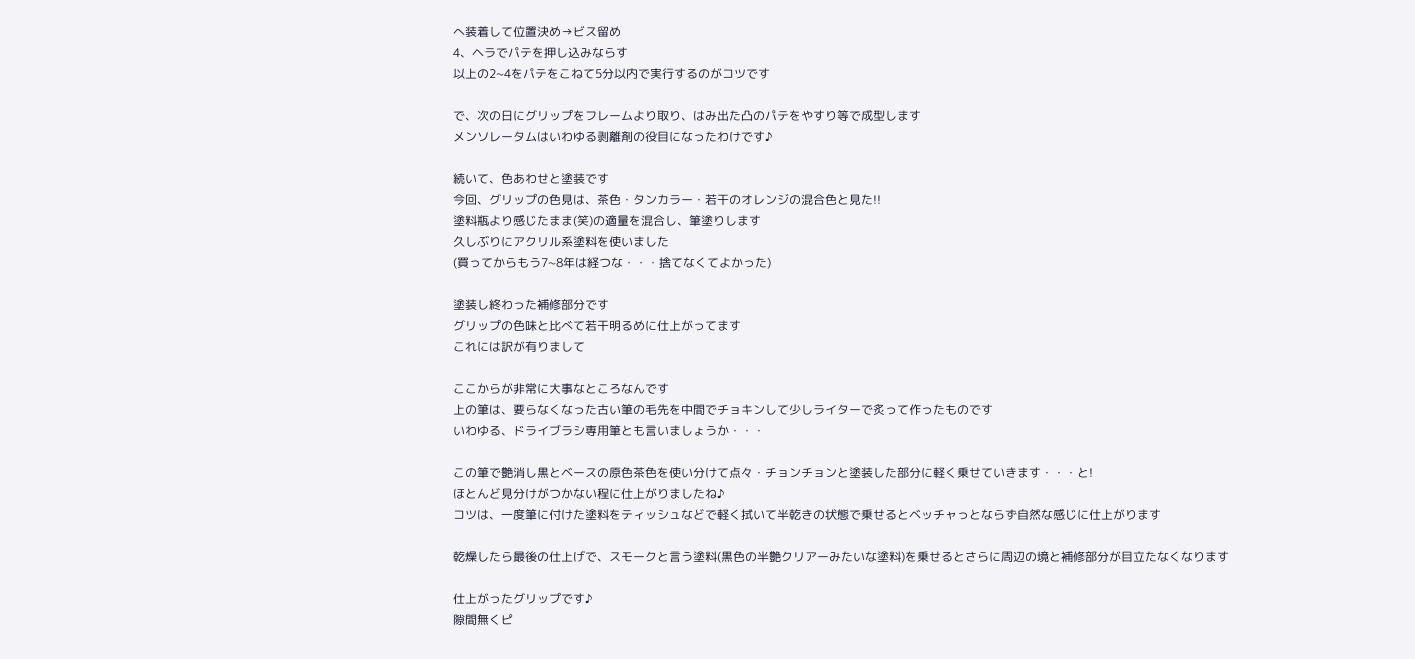へ装着して位置決め→ビス留め
4、ヘラでパテを押し込みならす
以上の2~4をパテをこねて5分以内で実行するのがコツです

で、次の日にグリップをフレームより取り、はみ出た凸のパテをやすり等で成型します
メンソレータムはいわゆる剥離剤の役目になったわけです♪

続いて、色あわせと塗装です
今回、グリップの色見は、茶色・タンカラー・若干のオレンジの混合色と見た!!
塗料瓶より感じたまま(笑)の適量を混合し、筆塗りします
久しぶりにアクリル系塗料を使いました
(買ってからもう7~8年は経つな・・・捨てなくてよかった)

塗装し終わった補修部分です
グリップの色味と比べて若干明るめに仕上がってます
これには訳が有りまして

ここからが非常に大事なところなんです
上の筆は、要らなくなった古い筆の毛先を中間でチョキンして少しライターで炙って作ったものです
いわゆる、ドライブラシ専用筆とも言いましょうか・・・

この筆で艶消し黒とベースの原色茶色を使い分けて点々・チョンチョンと塗装した部分に軽く乗せていきます・・・と!
ほとんど見分けがつかない程に仕上がりましたね♪
コツは、一度筆に付けた塗料をティッシュなどで軽く拭いて半乾きの状態で乗せるとベッチャっとならず自然な感じに仕上がります

乾燥したら最後の仕上げで、スモークと言う塗料(黒色の半艶クリアーみたいな塗料)を乗せるとさらに周辺の境と補修部分が目立たなくなります

仕上がったグリップです♪
隙間無くピ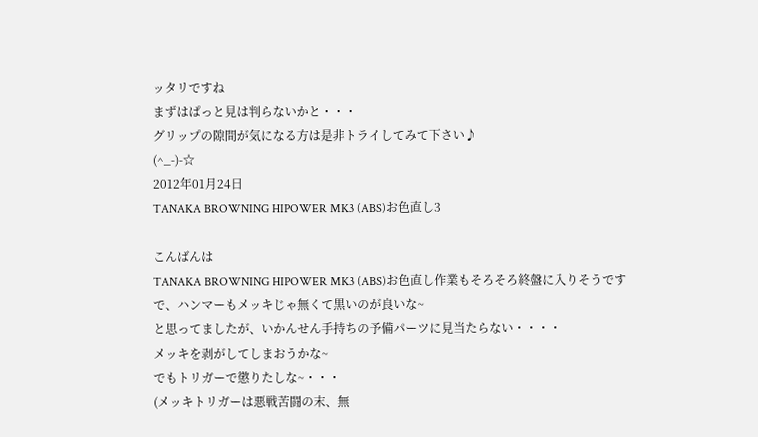ッタリですね
まずはぱっと見は判らないかと・・・
グリップの隙間が気になる方は是非トライしてみて下さい♪
(^_-)-☆
2012年01月24日
TANAKA BROWNING HIPOWER MK3 (ABS)お色直し3

こんばんは
TANAKA BROWNING HIPOWER MK3 (ABS)お色直し作業もそろそろ終盤に入りそうです
で、ハンマーもメッキじゃ無くて黒いのが良いな~
と思ってましたが、いかんせん手持ちの予備パーツに見当たらない・・・・
メッキを剥がしてしまおうかな~
でもトリガーで懲りたしな~・・・
(メッキトリガーは悪戦苦闘の末、無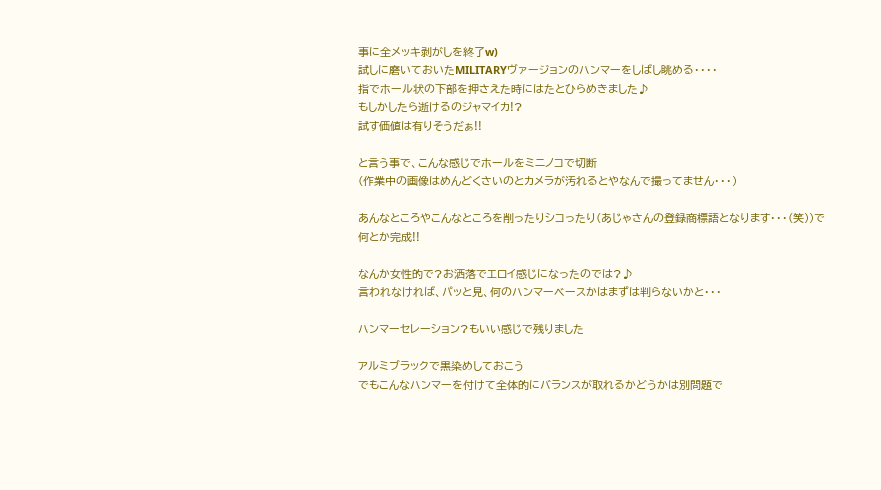事に全メッキ剥がしを終了w)
試しに磨いておいたMILITARYヴァージョンのハンマーをしばし眺める・・・・
指でホール状の下部を押さえた時にはたとひらめきました♪
もしかしたら逝けるのジャマイカ!?
試す価値は有りそうだぁ!!

と言う事で、こんな感じでホールをミニノコで切断
(作業中の画像はめんどくさいのとカメラが汚れるとやなんで撮ってません・・・)

あんなところやこんなところを削ったりシコったり(あじゃさんの登録商標語となります・・・(笑))で何とか完成!!

なんか女性的で?お洒落でエロイ感じになったのでは?♪
言われなければ、パッと見、何のハンマーベースかはまずは判らないかと・・・

ハンマーセレーション?もいい感じで残りました

アルミブラックで黒染めしておこう
でもこんなハンマーを付けて全体的にバランスが取れるかどうかは別問題で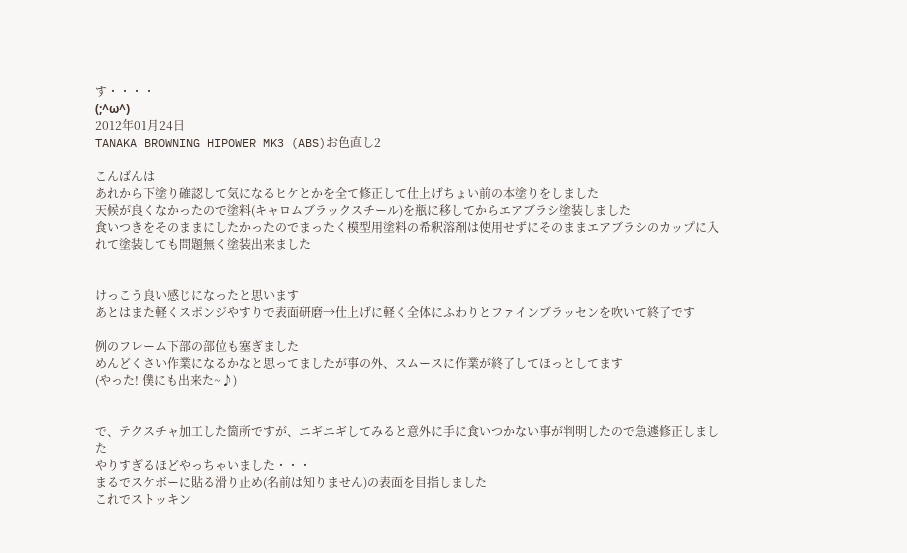す・・・・
(;^ω^)
2012年01月24日
TANAKA BROWNING HIPOWER MK3 (ABS)お色直し2

こんばんは
あれから下塗り確認して気になるヒケとかを全て修正して仕上げちょい前の本塗りをしました
天候が良くなかったので塗料(キャロムブラックスチール)を瓶に移してからエアブラシ塗装しました
食いつきをそのままにしたかったのでまったく模型用塗料の希釈溶剤は使用せずにそのままエアブラシのカップに入れて塗装しても問題無く塗装出来ました


けっこう良い感じになったと思います
あとはまた軽くスポンジやすりで表面研磨→仕上げに軽く全体にふわりとファインブラッセンを吹いて終了です

例のフレーム下部の部位も塞ぎました
めんどくさい作業になるかなと思ってましたが事の外、スムースに作業が終了してほっとしてます
(やった! 僕にも出来た~♪)


で、テクスチャ加工した箇所ですが、ニギニギしてみると意外に手に食いつかない事が判明したので急遽修正しました
やりすぎるほどやっちゃいました・・・
まるでスケボーに貼る滑り止め(名前は知りません)の表面を目指しました
これでストッキン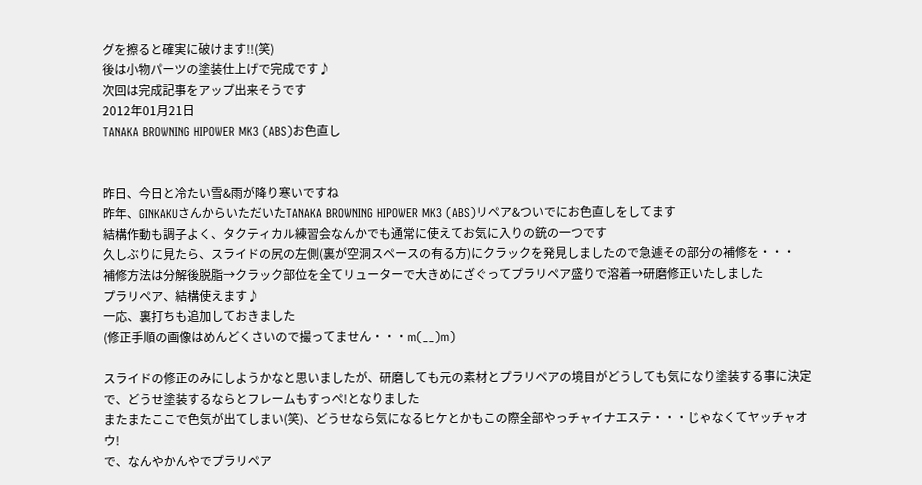グを擦ると確実に破けます!!(笑)
後は小物パーツの塗装仕上げで完成です♪
次回は完成記事をアップ出来そうです
2012年01月21日
TANAKA BROWNING HIPOWER MK3 (ABS)お色直し


昨日、今日と冷たい雪&雨が降り寒いですね
昨年、GINKAKUさんからいただいたTANAKA BROWNING HIPOWER MK3 (ABS)リペア&ついでにお色直しをしてます
結構作動も調子よく、タクティカル練習会なんかでも通常に使えてお気に入りの銃の一つです
久しぶりに見たら、スライドの尻の左側(裏が空洞スペースの有る方)にクラックを発見しましたので急遽その部分の補修を・・・
補修方法は分解後脱脂→クラック部位を全てリューターで大きめにざぐってプラリペア盛りで溶着→研磨修正いたしました
プラリペア、結構使えます♪
一応、裏打ちも追加しておきました
(修正手順の画像はめんどくさいので撮ってません・・・m(__)m)

スライドの修正のみにしようかなと思いましたが、研磨しても元の素材とプラリペアの境目がどうしても気になり塗装する事に決定
で、どうせ塗装するならとフレームもすっぺ!となりました
またまたここで色気が出てしまい(笑)、どうせなら気になるヒケとかもこの際全部やっチャイナエステ・・・じゃなくてヤッチャオウ!
で、なんやかんやでプラリペア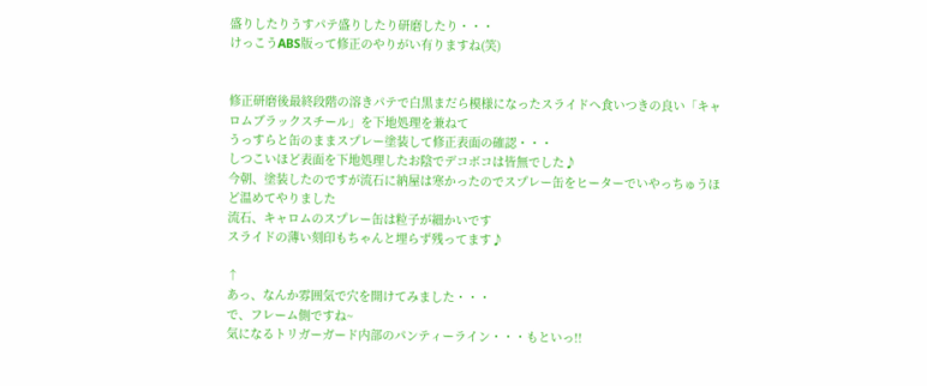盛りしたりうすパテ盛りしたり研磨したり・・・
けっこうABS版って修正のやりがい有りますね(笑)


修正研磨後最終段階の溶きパテで白黒まだら模様になったスライドへ食いつきの良い「キャロムブラックスチール」を下地処理を兼ねて
うっすらと缶のままスプレー塗装して修正表面の確認・・・
しつこいほど表面を下地処理したお陰でデコボコは皆無でした♪
今朝、塗装したのですが流石に納屋は寒かったのでスプレー缶をヒーターでいやっちゅうほど温めてやりました
流石、キャロムのスプレー缶は粒子が細かいです
スライドの薄い刻印もちゃんと埋らず残ってます♪

↑
あっ、なんか雰囲気で穴を開けてみました・・・
で、フレーム側ですね~
気になるトリガーガード内部のパンティーライン・・・もといっ!!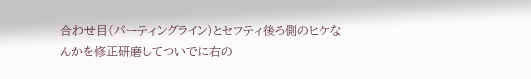合わせ目(パーティングライン)とセフティ後ろ側のヒケなんかを修正研磨してついでに右の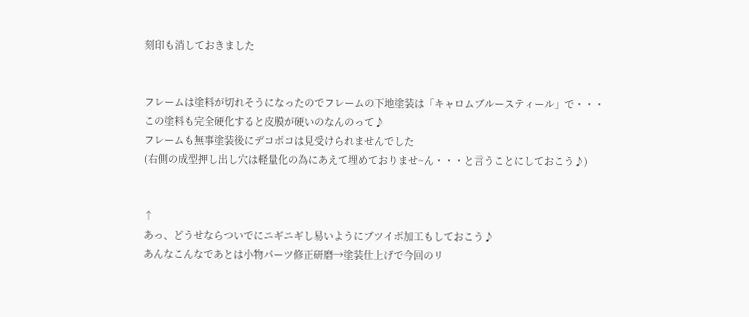刻印も消しておきました


フレームは塗料が切れそうになったのでフレームの下地塗装は「キャロムブルースティール」で・・・
この塗料も完全硬化すると皮膜が硬いのなんのって♪
フレームも無事塗装後にデコボコは見受けられませんでした
(右側の成型押し出し穴は軽量化の為にあえて埋めておりませ~ん・・・と言うことにしておこう♪)


↑
あっ、どうせならついでにニギニギし易いようにブツイボ加工もしておこう♪
あんなこんなであとは小物パーツ修正研磨→塗装仕上げで今回のリ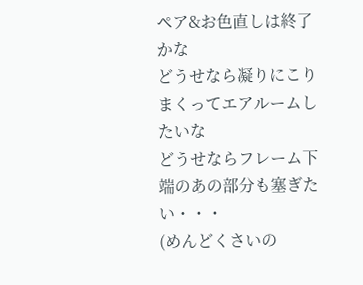ペア&お色直しは終了かな
どうせなら凝りにこりまくってエアルームしたいな
どうせならフレーム下端のあの部分も塞ぎたい・・・
(めんどくさいの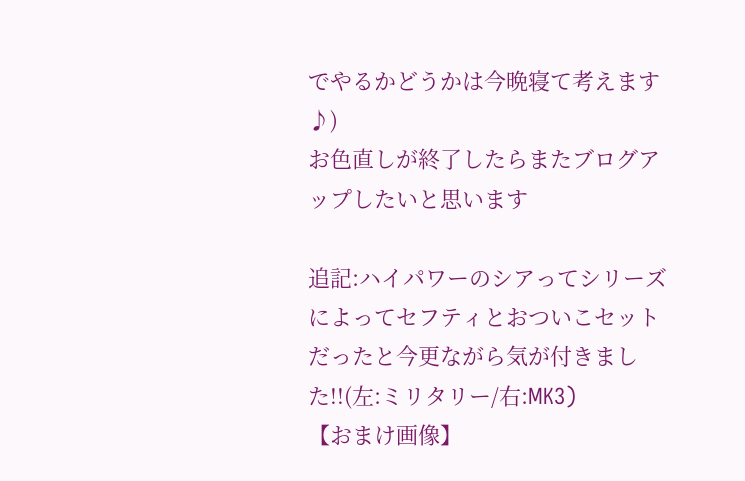でやるかどうかは今晩寝て考えます♪)
お色直しが終了したらまたブログアップしたいと思います

追記:ハイパワーのシアってシリーズによってセフティとおついこセットだったと今更ながら気が付きました!!(左:ミリタリー/右:MK3)
【おまけ画像】